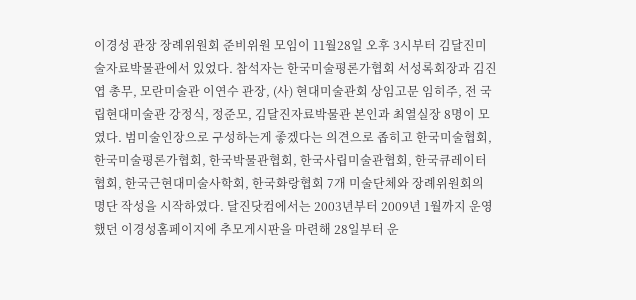이경성 관장 장례위원회 준비위원 모임이 11월28일 오후 3시부터 김달진미술자료박물관에서 있었다. 참석자는 한국미술평론가협회 서성록회장과 김진엽 총무, 모란미술관 이연수 관장, (사) 현대미술관회 상임고문 임히주, 전 국립현대미술관 강정식, 정준모, 김달진자료박물관 본인과 최열실장 8명이 모였다. 범미술인장으로 구성하는게 좋겠다는 의견으로 좁히고 한국미술협회, 한국미술평론가협회, 한국박물관협회, 한국사립미술관협회, 한국큐레이터협회, 한국근현대미술사학회, 한국화랑협회 7개 미술단체와 장례위원회의 명단 작성을 시작하였다. 달진닷컴에서는 2003년부터 2009년 1월까지 운영했던 이경성홈페이지에 추모게시판을 마련해 28일부터 운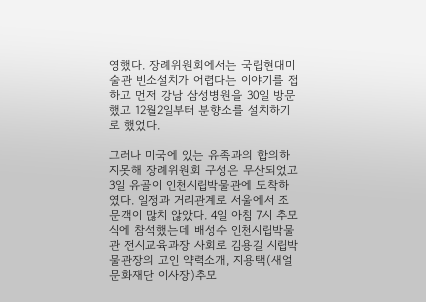영했다. 장례위원회에서는 국립현대미술관 빈소설치가 어렵다는 이야기를 접하고 먼저 강남 삼성병원을 30일 방문했고 12월2일부터 분향소를 설치하기로 했었다.

그러나 미국에 있는 유족과의 합의하지못해 장례위원회 구성은 무산되었고 3일 유골이 인천시립박물관에 도착하였다. 일정과 거리관계로 서울에서 조문객이 많치 않았다. 4일 아침 7시 추모식에 참석했는데 배성수 인천시립박물관 전시교육과장 사회로 김용길 시립박물관장의 고인 약력소개, 지용택(새얼문화재단 이사장)추모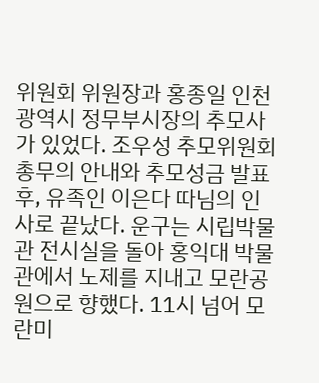위원회 위원장과 홍종일 인천광역시 정무부시장의 추모사가 있었다. 조우성 추모위원회 총무의 안내와 추모성금 발표 후, 유족인 이은다 따님의 인사로 끝났다. 운구는 시립박물관 전시실을 돌아 홍익대 박물관에서 노제를 지내고 모란공원으로 향했다. 11시 넘어 모란미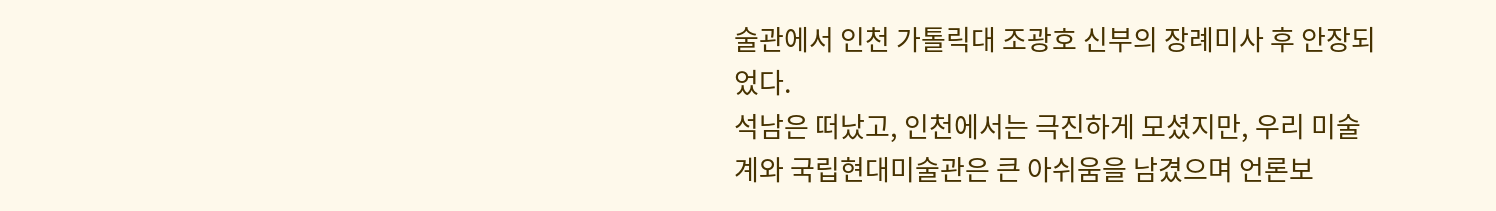술관에서 인천 가톨릭대 조광호 신부의 장례미사 후 안장되었다.
석남은 떠났고, 인천에서는 극진하게 모셨지만, 우리 미술계와 국립현대미술관은 큰 아쉬움을 남겼으며 언론보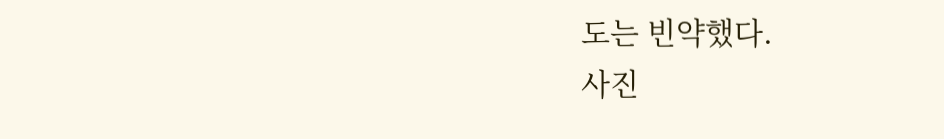도는 빈약했다.
사진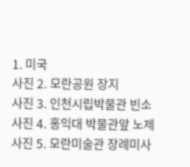1. 미국
사진 2. 모란공원 장지
사진 3. 인천시립박물관 빈소
사진 4. 홍익대 박물관앞 노제
사진 5. 모란미술관 장례미사